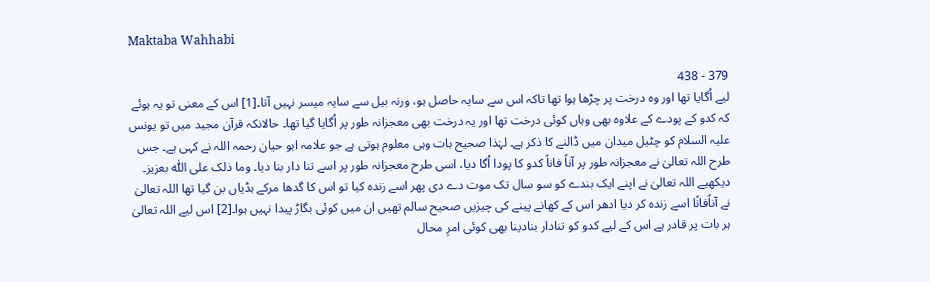Maktaba Wahhabi

379 - 438
لیے اُگایا تھا اور وہ درخت پر چڑھا ہوا تھا تاکہ اس سے سایہ حاصل ہو، ورنہ بیل سے سایہ میسر نہیں آتا۔[1] اس کے معنی تو یہ ہوئے کہ کدو کے پودے کے علاوہ بھی وہاں کوئی درخت تھا اور یہ درخت بھی معجزانہ طور پر اُگایا گیا تھا۔ حالانکہ قرآن مجید میں تو یونس علیہ السلام کو چٹیل میدان میں ڈالنے کا ذکر ہے۔ لہٰذا صحیح بات وہی معلوم ہوتی ہے جو علامہ ابو حیان رحمہ اللہ نے کہی ہے۔ جس طرح اللہ تعالیٰ نے معجزانہ طور پر آناً فاناً کدو کا پودا اُگا دیا، اسی طرح معجزانہ طور پر اسے تنا دار بنا دیا۔ وما ذلک علی اللّٰہ بعزیز۔ دیکھیے اللہ تعالیٰ نے اپنے ایک بندے کو سو سال تک موت دے دی پھر اسے زندہ کیا تو اس کا گدھا مرکے ہڈیاں بن گیا تھا اللہ تعالیٰ نے آناًفانًا اسے زندہ کر دیا ادھر اس کے کھانے پینے کی چیزیں صحیح سالم تھیں ان میں کوئی بگاڑ پیدا نہیں ہوا۔[2] اس لیے اللہ تعالیٰ ہر بات پر قادر ہے اس کے لیے کدو کو تنادار بنادینا بھی کوئی امرِ محال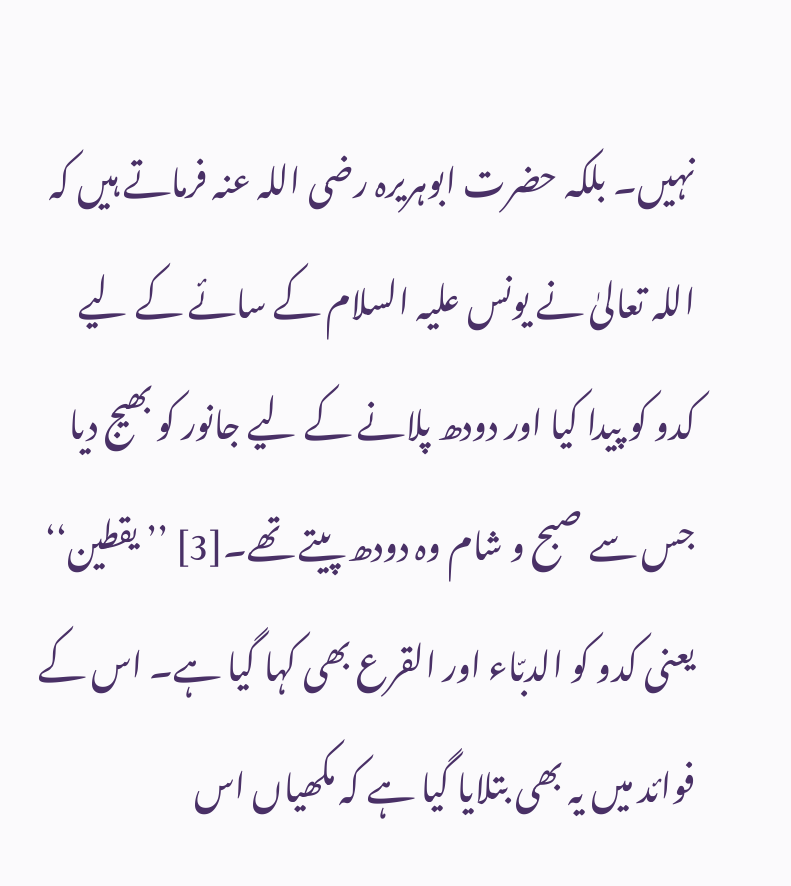نہیں۔ بلکہ حضرت ابوہریرہ رضی اللہ عنہ فرماتے ہیں کہ اللہ تعالیٰ نے یونس علیہ السلام کے سائے کے لیے کدو کو پیدا کیا اور دودھ پلانے کے لیے جانور کو بھیج دیا جس سے صبح و شام وہ دودھ پیتے تھے۔[3] ’’یقطین‘‘ یعنی کدو کو الدبّاء اور القرع بھی کہا گیا ہے۔ اس کے فوائد میں یہ بھی بتلایا گیا ہے کہ مکھیاں اس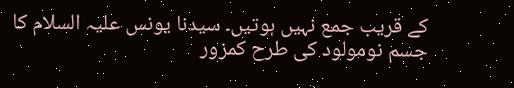کے قریب جمع نہیں ہوتیں۔ سیدنا یونس علیہ السلام کا جسم نومولود کی طرح کمزور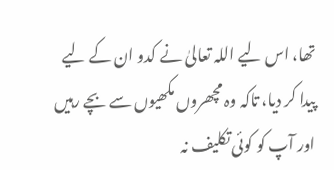تھا، اس لیے اللہ تعالیٰ نے کدو ان کے لیے پیدا کر دیا، تاکہ وہ مچھروں مکھیوں سے بچے رہیں اور آپ کو کوئی تکلیف نہ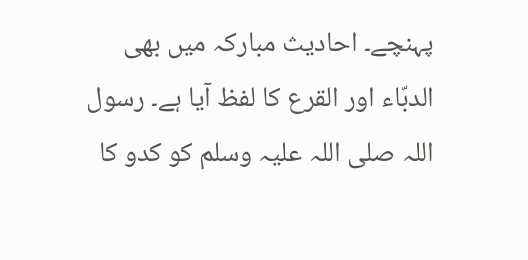پہنچے۔ احادیث مبارکہ میں بھی الدبّاء اور القرع کا لفظ آیا ہے۔ رسول اللہ صلی اللہ علیہ وسلم کو کدو کا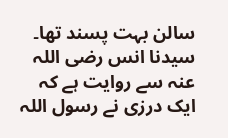سالن بہت پسند تھا۔ سیدنا انس رضی اللہ عنہ سے روایت ہے کہ ایک درزی نے رسول اللہ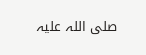صلی اللہ علیہ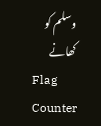وسلم کو کھانے
Flag Counter